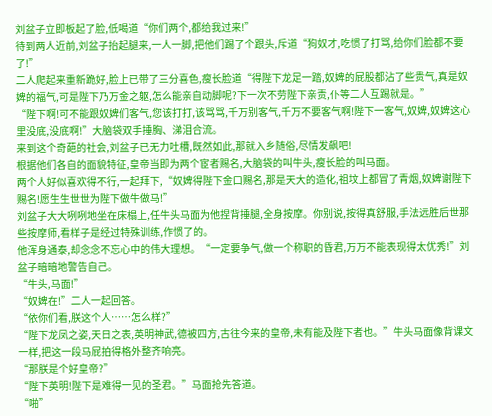刘盆子立即板起了脸,低喝道“你们两个,都给我过来!”
待到两人近前,刘盆子抬起腿来,一人一脚,把他们踢了个跟头,斥道“狗奴才,吃惯了打骂,给你们脸都不要了!”
二人爬起来重新跪好,脸上已带了三分喜色,瘦长脸道“得陛下龙足一踏,奴婢的屁股都沾了些贵气,真是奴婢的福气,可是陛下乃万金之躯,怎么能亲自动脚呢?下一次不劳陛下亲责,仆等二人互踢就是。”
“陛下啊!可不能跟奴婢们客气,您该打打,该骂骂,千万别客气,千万不要客气啊!陛下一客气,奴婢,奴婢这心里没底,没底啊!”大脑袋双手捶胸、涕泪合流。
来到这个奇葩的社会,刘盆子已无力吐槽,既然如此,那就入乡随俗,尽情发飙吧!
根据他们各自的面貌特征,皇帝当即为两个宦者赐名,大脑袋的叫牛头,瘦长脸的叫马面。
两个人好似喜欢得不行,一起拜下,“奴婢得陛下金口赐名,那是天大的造化,祖坟上都冒了青烟,奴婢谢陛下赐名!愿生生世世为陛下做牛做马!”
刘盆子大大咧咧地坐在床榻上,任牛头马面为他捏背捶腿,全身按摩。你别说,按得真舒服,手法远胜后世那些按摩师,看样子是经过特殊训练,作惯了的。
他浑身通泰,却念念不忘心中的伟大理想。“一定要争气,做一个称职的昏君,万万不能表现得太优秀!”刘盆子暗暗地警告自己。
“牛头,马面!”
“奴婢在!”二人一起回答。
“依你们看,朕这个人……怎么样?”
“陛下龙凤之姿,天日之表,英明神武,德被四方,古往今来的皇帝,未有能及陛下者也。”牛头马面像背课文一样,把这一段马屁拍得格外整齐响亮。
“那朕是个好皇帝?”
“陛下英明!陛下是难得一见的圣君。”马面抢先答道。
“啪”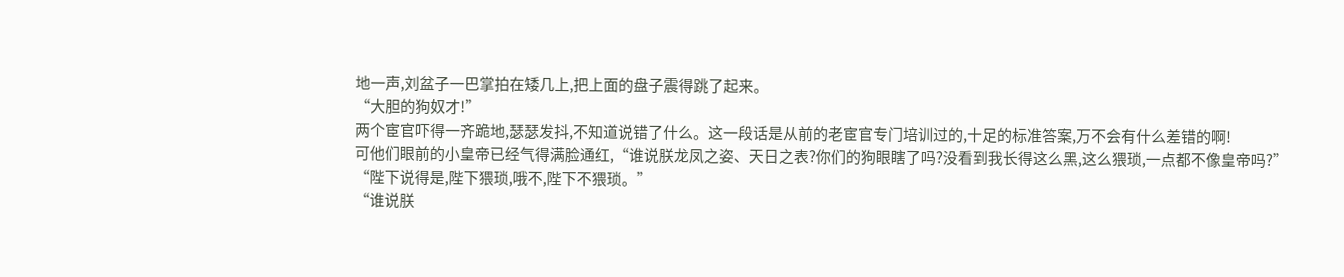地一声,刘盆子一巴掌拍在矮几上,把上面的盘子震得跳了起来。
“大胆的狗奴才!”
两个宦官吓得一齐跪地,瑟瑟发抖,不知道说错了什么。这一段话是从前的老宦官专门培训过的,十足的标准答案,万不会有什么差错的啊!
可他们眼前的小皇帝已经气得满脸通红,“谁说朕龙凤之姿、天日之表?你们的狗眼瞎了吗?没看到我长得这么黑,这么猥琐,一点都不像皇帝吗?”
“陛下说得是,陛下猥琐,哦不,陛下不猥琐。”
“谁说朕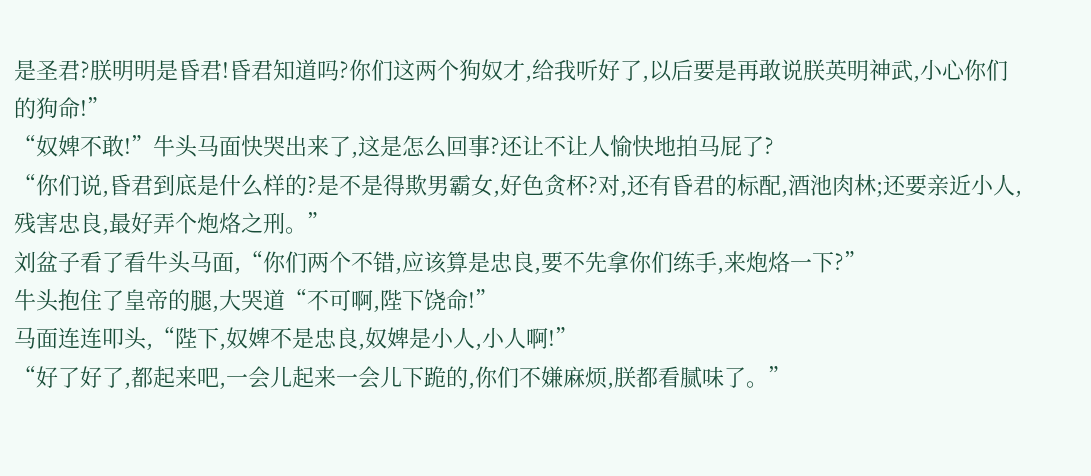是圣君?朕明明是昏君!昏君知道吗?你们这两个狗奴才,给我听好了,以后要是再敢说朕英明神武,小心你们的狗命!”
“奴婢不敢!”牛头马面快哭出来了,这是怎么回事?还让不让人愉快地拍马屁了?
“你们说,昏君到底是什么样的?是不是得欺男霸女,好色贪杯?对,还有昏君的标配,酒池肉林;还要亲近小人,残害忠良,最好弄个炮烙之刑。”
刘盆子看了看牛头马面,“你们两个不错,应该算是忠良,要不先拿你们练手,来炮烙一下?”
牛头抱住了皇帝的腿,大哭道“不可啊,陛下饶命!”
马面连连叩头,“陛下,奴婢不是忠良,奴婢是小人,小人啊!”
“好了好了,都起来吧,一会儿起来一会儿下跪的,你们不嫌麻烦,朕都看腻味了。”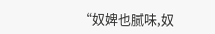“奴婢也腻味,奴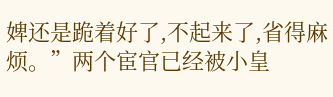婢还是跪着好了,不起来了,省得麻烦。”两个宦官已经被小皇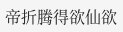帝折腾得欲仙欲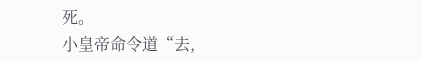死。
小皇帝命令道“去,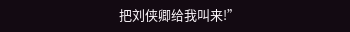把刘侠卿给我叫来!”